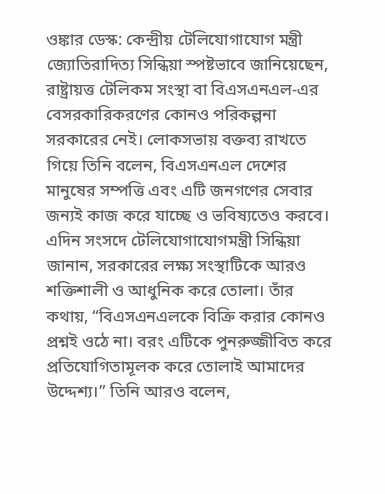ওঙ্কার ডেস্ক: কেন্দ্রীয় টেলিযোগাযোগ মন্ত্রী জ্যোতিরাদিত্য সিন্ধিয়া স্পষ্টভাবে জানিয়েছেন, রাষ্ট্রায়ত্ত টেলিকম সংস্থা বা বিএসএনএল-এর বেসরকারিকরণের কোনও পরিকল্পনা সরকারের নেই। লোকসভায় বক্তব্য রাখতে গিয়ে তিনি বলেন, বিএসএনএল দেশের মানুষের সম্পত্তি এবং এটি জনগণের সেবার জন্যই কাজ করে যাচ্ছে ও ভবিষ্যতেও করবে।
এদিন সংসদে টেলিযোগাযোগমন্ত্রী সিন্ধিয়া জানান, সরকারের লক্ষ্য সংস্থাটিকে আরও শক্তিশালী ও আধুনিক করে তোলা। তাঁর কথায়, “বিএসএনএলকে বিক্রি করার কোনও প্রশ্নই ওঠে না। বরং এটিকে পুনরুজ্জীবিত করে প্রতিযোগিতামূলক করে তোলাই আমাদের উদ্দেশ্য।” তিনি আরও বলেন,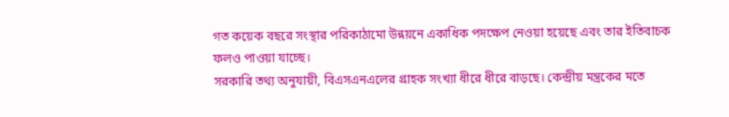গত কয়েক বছরে সংস্থার পরিকাঠামো উন্নয়নে একাধিক পদক্ষেপ নেওয়া হয়েছে এবং তার ইতিবাচক ফলও পাওয়া যাচ্ছে।
সরকারি তথ্য অনুযায়ী, বিএসএনএলের গ্রাহক সংখ্যা ধীরে ধীরে বাড়ছে। কেন্দ্রীয় মন্ত্রকের মতে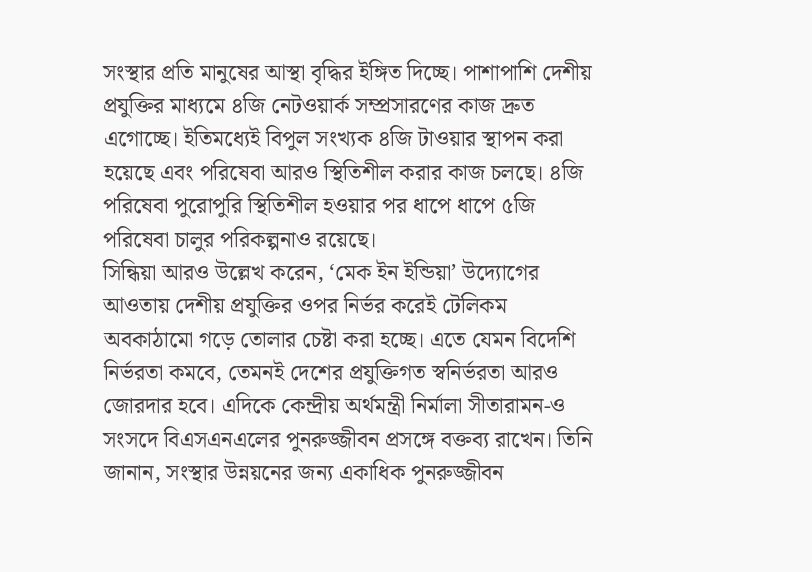সংস্থার প্রতি মানুষের আস্থা বৃদ্ধির ইঙ্গিত দিচ্ছে। পাশাপাশি দেশীয় প্রযুক্তির মাধ্যমে ৪জি নেটওয়ার্ক সম্প্রসারণের কাজ দ্রুত এগোচ্ছে। ইতিমধ্যেই বিপুল সংখ্যক ৪জি টাওয়ার স্থাপন করা হয়েছে এবং পরিষেবা আরও স্থিতিশীল করার কাজ চলছে। ৪জি পরিষেবা পুরোপুরি স্থিতিশীল হওয়ার পর ধাপে ধাপে ৫জি পরিষেবা চালুর পরিকল্পনাও রয়েছে।
সিন্ধিয়া আরও উল্লেখ করেন, ‘মেক ইন ইন্ডিয়া’ উদ্যোগের আওতায় দেশীয় প্রযুক্তির ওপর নির্ভর করেই টেলিকম অবকাঠামো গড়ে তোলার চেষ্টা করা হচ্ছে। এতে যেমন বিদেশি নির্ভরতা কমবে, তেমনই দেশের প্রযুক্তিগত স্বনির্ভরতা আরও জোরদার হবে। এদিকে কেন্দ্রীয় অর্থমন্ত্রী নির্মালা সীতারামন-ও সংসদে বিএসএনএলের পুনরুজ্জীবন প্রসঙ্গে বক্তব্য রাখেন। তিনি জানান, সংস্থার উন্নয়নের জন্য একাধিক পুনরুজ্জীবন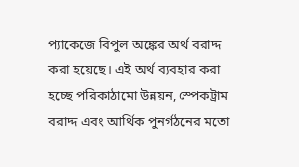প্যাকেজে বিপুল অঙ্কের অর্থ বরাদ্দ করা হয়েছে। এই অর্থ ব্যবহার করা হচ্ছে পরিকাঠামো উন্নয়ন, স্পেকট্রাম বরাদ্দ এবং আর্থিক পুনর্গঠনের মতো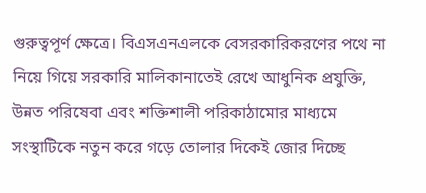গুরুত্বপূর্ণ ক্ষেত্রে। বিএসএনএলকে বেসরকারিকরণের পথে না নিয়ে গিয়ে সরকারি মালিকানাতেই রেখে আধুনিক প্রযুক্তি, উন্নত পরিষেবা এবং শক্তিশালী পরিকাঠামোর মাধ্যমে সংস্থাটিকে নতুন করে গড়ে তোলার দিকেই জোর দিচ্ছে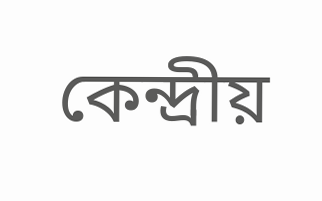কেন্দ্রীয়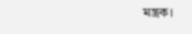মন্ত্রক।